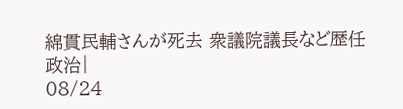綿貫民輔さんが死去 衆議院議長など歴任
政治|
08/24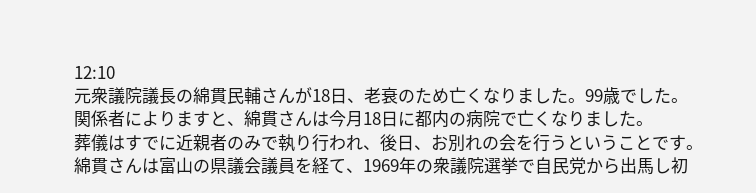12:10
元衆議院議長の綿貫民輔さんが18日、老衰のため亡くなりました。99歳でした。
関係者によりますと、綿貫さんは今月18日に都内の病院で亡くなりました。
葬儀はすでに近親者のみで執り行われ、後日、お別れの会を行うということです。
綿貫さんは富山の県議会議員を経て、1969年の衆議院選挙で自民党から出馬し初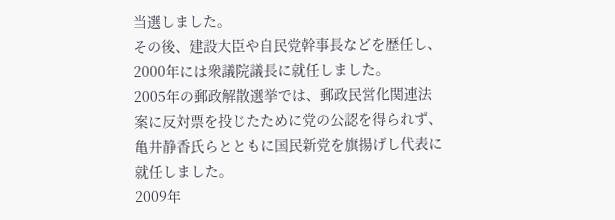当選しました。
その後、建設大臣や自民党幹事長などを歴任し、2000年には衆議院議長に就任しました。
2005年の郵政解散選挙では、郵政民営化関連法案に反対票を投じたために党の公認を得られず、亀井静香氏らとともに国民新党を旗揚げし代表に就任しました。
2009年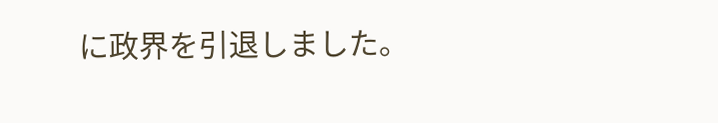に政界を引退しました。